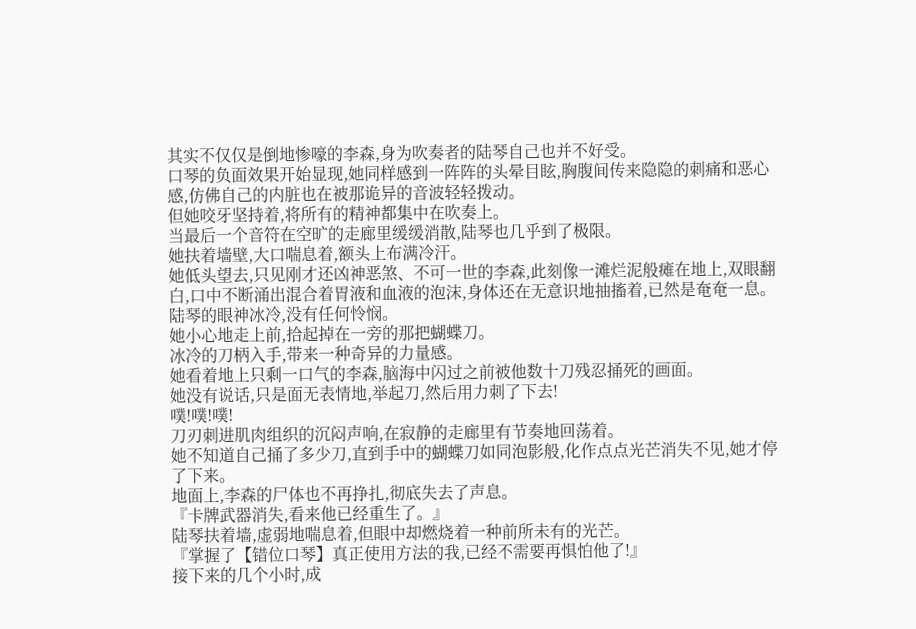其实不仅仅是倒地惨嚎的李森,身为吹奏者的陆琴自己也并不好受。
口琴的负面效果开始显现,她同样感到一阵阵的头晕目眩,胸腹间传来隐隐的刺痛和恶心感,仿佛自己的内脏也在被那诡异的音波轻轻拨动。
但她咬牙坚持着,将所有的精神都集中在吹奏上。
当最后一个音符在空旷的走廊里缓缓消散,陆琴也几乎到了极限。
她扶着墙壁,大口喘息着,额头上布满冷汗。
她低头望去,只见刚才还凶神恶煞、不可一世的李森,此刻像一滩烂泥般瘫在地上,双眼翻白,口中不断涌出混合着胃液和血液的泡沫,身体还在无意识地抽搐着,已然是奄奄一息。
陆琴的眼神冰冷,没有任何怜悯。
她小心地走上前,拾起掉在一旁的那把蝴蝶刀。
冰冷的刀柄入手,带来一种奇异的力量感。
她看着地上只剩一口气的李森,脑海中闪过之前被他数十刀残忍捅死的画面。
她没有说话,只是面无表情地,举起刀,然后用力刺了下去!
噗!噗!噗!
刀刃刺进肌肉组织的沉闷声响,在寂静的走廊里有节奏地回荡着。
她不知道自己捅了多少刀,直到手中的蝴蝶刀如同泡影般,化作点点光芒消失不见,她才停了下来。
地面上,李森的尸体也不再挣扎,彻底失去了声息。
『卡牌武器消失,看来他已经重生了。』
陆琴扶着墙,虚弱地喘息着,但眼中却燃烧着一种前所未有的光芒。
『掌握了【错位口琴】真正使用方法的我,已经不需要再惧怕他了!』
接下来的几个小时,成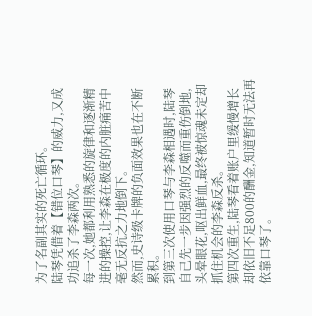为了名副其实的死亡循环。
陆琴凭借着【错位口琴】的威力,又成功追杀了李森两次。
每一次,她都利用熟悉的旋律和逐渐精进的操控,让李森在极度的内脏痛苦中毫无反抗之力地倒下。
然而,史诗级卡牌的负面效果也在不断累积。
到第三次使用口琴与李森相遇时,陆琴自己先一步因强烈的反噬而重伤倒地,头晕眼花,呕出鲜血,最终被惊魂未定却抓住机会的李森反杀。
第四次重生,陆琴看着账户里缓慢增长却依旧不足800的酬金,知道暂时无法再依靠口琴了。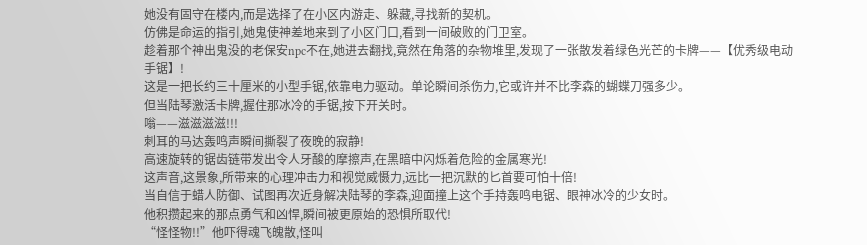她没有固守在楼内,而是选择了在小区内游走、躲藏,寻找新的契机。
仿佛是命运的指引,她鬼使神差地来到了小区门口,看到一间破败的门卫室。
趁着那个神出鬼没的老保安npc不在,她进去翻找,竟然在角落的杂物堆里,发现了一张散发着绿色光芒的卡牌——【优秀级电动手锯】!
这是一把长约三十厘米的小型手锯,依靠电力驱动。单论瞬间杀伤力,它或许并不比李森的蝴蝶刀强多少。
但当陆琴激活卡牌,握住那冰冷的手锯,按下开关时。
嗡——滋滋滋滋!!!
刺耳的马达轰鸣声瞬间撕裂了夜晚的寂静!
高速旋转的锯齿链带发出令人牙酸的摩擦声,在黑暗中闪烁着危险的金属寒光!
这声音,这景象,所带来的心理冲击力和视觉威慑力,远比一把沉默的匕首要可怕十倍!
当自信于蜡人防御、试图再次近身解决陆琴的李森,迎面撞上这个手持轰鸣电锯、眼神冰冷的少女时。
他积攒起来的那点勇气和凶悍,瞬间被更原始的恐惧所取代!
“怪怪物!!”他吓得魂飞魄散,怪叫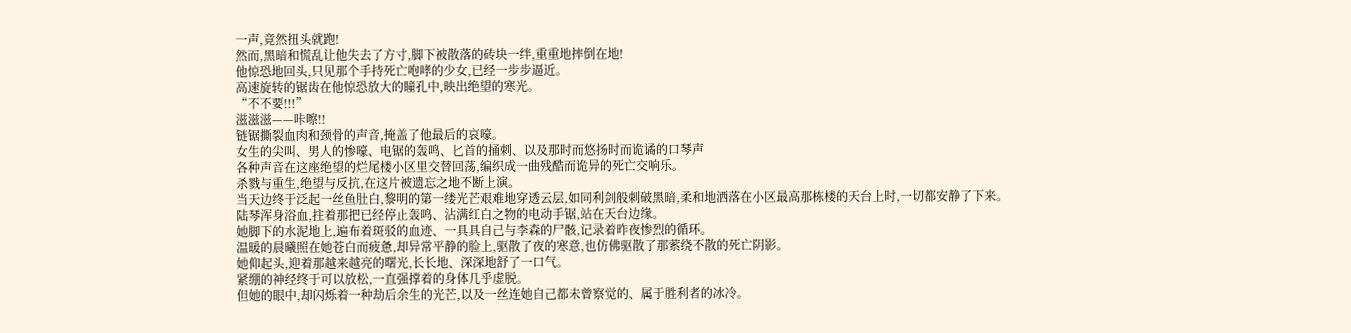一声,竟然扭头就跑!
然而,黑暗和慌乱让他失去了方寸,脚下被散落的砖块一绊,重重地摔倒在地!
他惊恐地回头,只见那个手持死亡咆哮的少女,已经一步步逼近。
高速旋转的锯齿在他惊恐放大的瞳孔中,映出绝望的寒光。
“不不要!!!”
滋滋滋——咔嚓!!
链锯撕裂血肉和颈骨的声音,掩盖了他最后的哀嚎。
女生的尖叫、男人的惨嚎、电锯的轰鸣、匕首的捅刺、以及那时而悠扬时而诡谲的口琴声
各种声音在这座绝望的烂尾楼小区里交替回荡,编织成一曲残酷而诡异的死亡交响乐。
杀戮与重生,绝望与反抗,在这片被遗忘之地不断上演。
当天边终于泛起一丝鱼肚白,黎明的第一缕光芒艰难地穿透云层,如同利剑般刺破黑暗,柔和地洒落在小区最高那栋楼的天台上时,一切都安静了下来。
陆琴浑身浴血,拄着那把已经停止轰鸣、沾满红白之物的电动手锯,站在天台边缘。
她脚下的水泥地上,遍布着斑驳的血迹、一具具自己与李森的尸骸,记录着昨夜惨烈的循环。
温暖的晨曦照在她苍白而疲惫,却异常平静的脸上,驱散了夜的寒意,也仿佛驱散了那萦绕不散的死亡阴影。
她仰起头,迎着那越来越亮的曙光,长长地、深深地舒了一口气。
紧绷的神经终于可以放松,一直强撑着的身体几乎虚脱。
但她的眼中,却闪烁着一种劫后余生的光芒,以及一丝连她自己都未曾察觉的、属于胜利者的冰冷。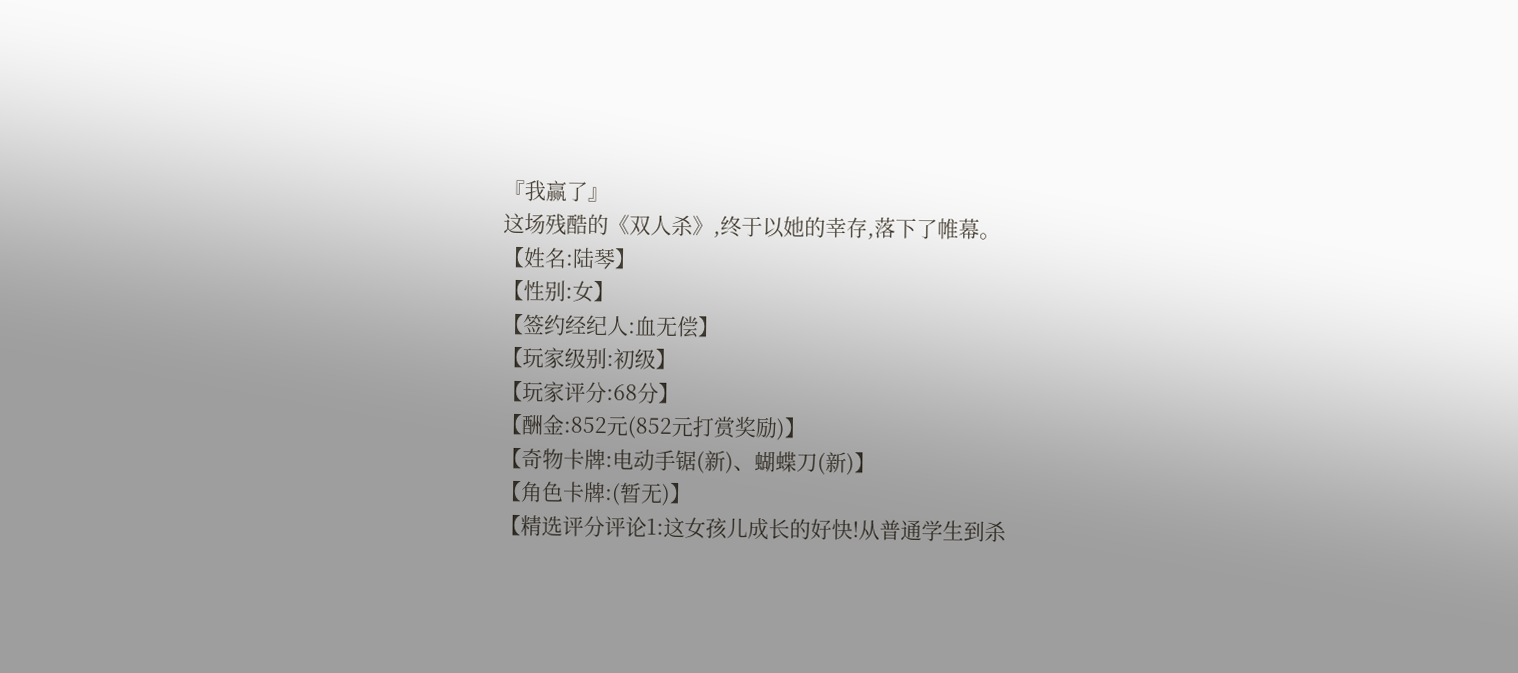『我赢了』
这场残酷的《双人杀》,终于以她的幸存,落下了帷幕。
【姓名:陆琴】
【性别:女】
【签约经纪人:血无偿】
【玩家级别:初级】
【玩家评分:68分】
【酬金:852元(852元打赏奖励)】
【奇物卡牌:电动手锯(新)、蝴蝶刀(新)】
【角色卡牌:(暂无)】
【精选评分评论1:这女孩儿成长的好快!从普通学生到杀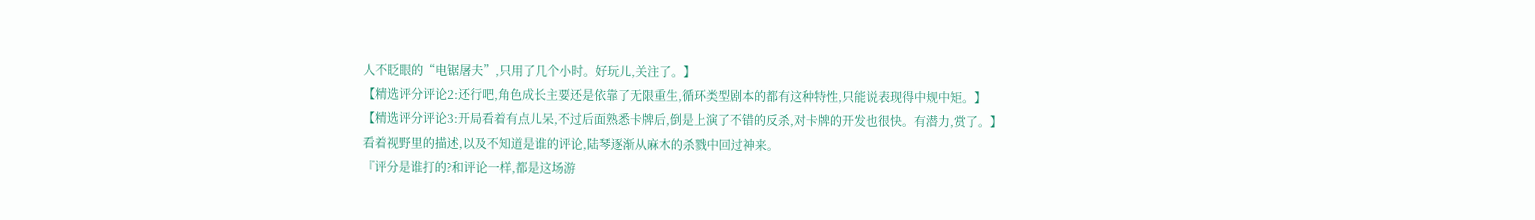人不眨眼的“电锯屠夫”,只用了几个小时。好玩儿,关注了。】
【精选评分评论2:还行吧,角色成长主要还是依靠了无限重生,循环类型剧本的都有这种特性,只能说表现得中规中矩。】
【精选评分评论3:开局看着有点儿呆,不过后面熟悉卡牌后,倒是上演了不错的反杀,对卡牌的开发也很快。有潜力,赏了。】
看着视野里的描述,以及不知道是谁的评论,陆琴逐渐从麻木的杀戮中回过神来。
『评分是谁打的?和评论一样,都是这场游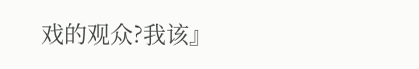戏的观众?我该』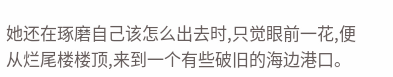她还在琢磨自己该怎么出去时,只觉眼前一花,便从烂尾楼楼顶,来到一个有些破旧的海边港口。